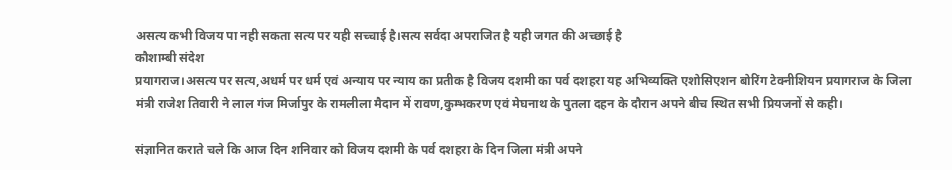असत्य कभी विजय पा नही सकता सत्य पर यही सच्चाई है।सत्य सर्वदा अपराजित है यही जगत की अच्छाई है
कौशाम्बी संदेश
प्रयागराज।असत्य पर सत्य,अधर्म पर धर्म एवं अन्याय पर न्याय का प्रतीक है विजय दशमी का पर्व दशहरा यह अभिव्यक्ति एशोसिएशन बोरिंग टेक्नीशियन प्रयागराज के जिला मंत्री राजेश तिवारी ने लाल गंज मिर्जापुर के रामलीला मैदान में रावण,कुम्भकरण एवं मेघनाथ के पुतला दहन के दौरान अपने बीच स्थित सभी प्रियजनों से कही।

संज्ञानित कराते चले कि आज दिन शनिवार को विजय दशमी के पर्व दशहरा के दिन जिला मंत्री अपने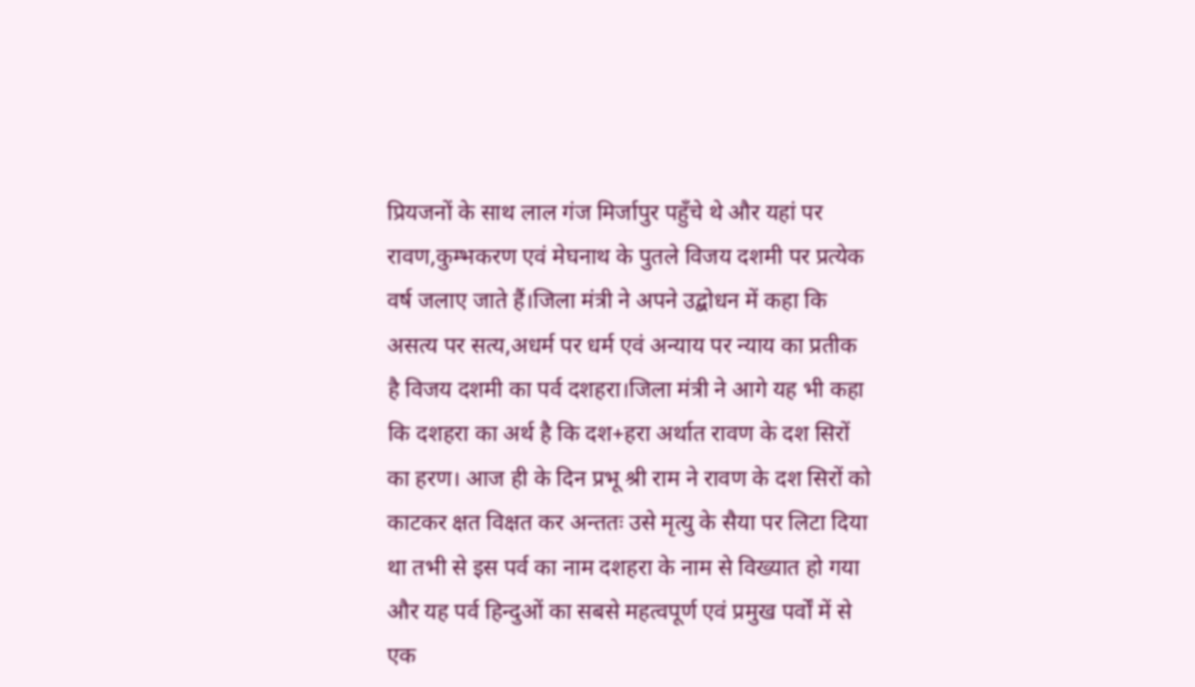प्रियजनों के साथ लाल गंज मिर्जापुर पहुँचे थे और यहां पर रावण,कुम्भकरण एवं मेघनाथ के पुतले विजय दशमी पर प्रत्येक वर्ष जलाए जाते हैं।जिला मंत्री ने अपने उद्बोधन में कहा कि असत्य पर सत्य,अधर्म पर धर्म एवं अन्याय पर न्याय का प्रतीक है विजय दशमी का पर्व दशहरा।जिला मंत्री ने आगे यह भी कहा कि दशहरा का अर्थ है कि दश+हरा अर्थात रावण के दश सिरों का हरण। आज ही के दिन प्रभू श्री राम ने रावण के दश सिरों को काटकर क्षत विक्षत कर अन्ततः उसे मृत्यु के सैया पर लिटा दिया था तभी से इस पर्व का नाम दशहरा के नाम से विख्यात हो गया और यह पर्व हिन्दुओं का सबसे महत्वपूर्ण एवं प्रमुख पर्वों में से एक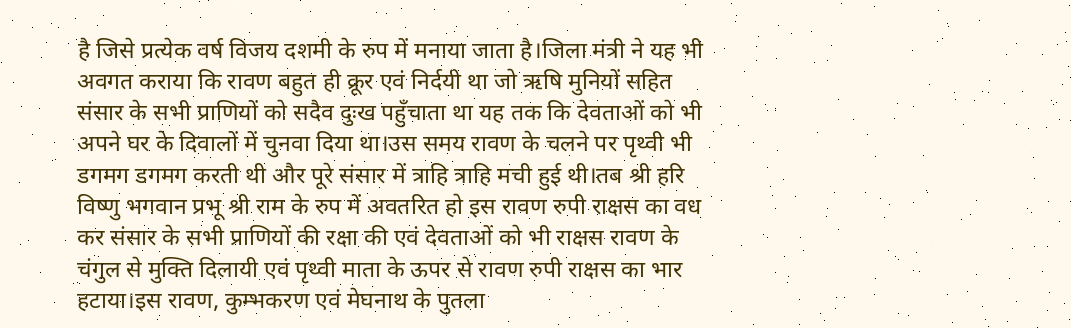है जिसे प्रत्येक वर्ष विजय दशमी के रुप में मनाया जाता है।जिला मंत्री ने यह भी अवगत कराया कि रावण बहुत ही क्रूर एवं निर्दयी था जो ऋषि मुनियों सहित संसार के सभी प्राणियों को सदैव दुःख पहुँचाता था यह तक कि देवताओं को भी अपने घर के दिवालों में चुनवा दिया था।उस समय रावण के चलने पर पृथ्वी भी डगमग डगमग करती थी और पूरे संसार में त्राहि त्राहि मची हुई थी।तब श्री हरि विष्णु भगवान प्रभू श्री राम के रुप में अवतरित हो इस रावण रुपी राक्षस का वध कर संसार के सभी प्राणियों की रक्षा की एवं देवताओं को भी राक्षस रावण के चंगुल से मुक्ति दिलायी एवं पृथ्वी माता के ऊपर से रावण रुपी राक्षस का भार हटाया।इस रावण, कुम्भकरण एवं मेघनाथ के पुतला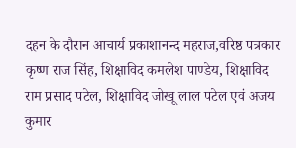दहन के दौरान आचार्य प्रकाशानन्द महराज,वरिष्ठ पत्रकार कृष्ण राज सिंह, शिक्षाविद कमलेश पाण्डेय, शिक्षाविद राम प्रसाद पटेल, शिक्षाविद जोखू लाल पटेल एवं अजय कुमार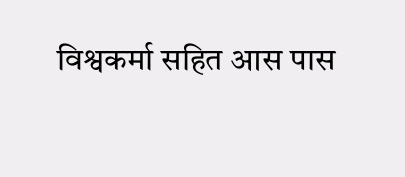विश्वकर्मा सहित आस पास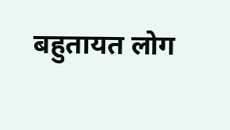बहुतायत लोग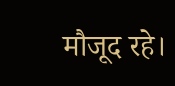मौजूद रहे।